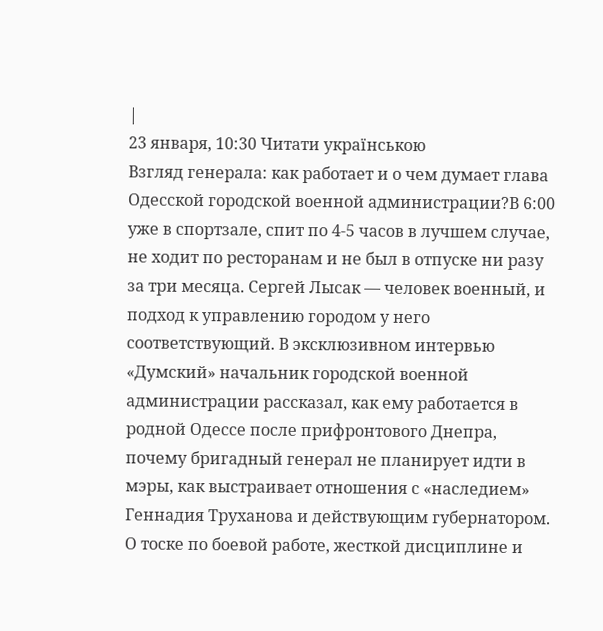|
23 января, 10:30 Читати українською
Взгляд генерала: как работает и о чем думает глава Одесской городской военной администрации?В 6:00 уже в спортзале, спит по 4-5 часов в лучшем случае, не ходит по ресторанам и не был в отпуске ни разу за три месяца. Сергей Лысак — человек военный, и подход к управлению городом у него соответствующий. В эксклюзивном интервью «Думский» начальник городской военной администрации рассказал, как ему работается в родной Одессе после прифронтового Днепра, почему бригадный генерал не планирует идти в мэры, как выстраивает отношения с «наследием» Геннадия Труханова и действующим губернатором. О тоске по боевой работе, жесткой дисциплине и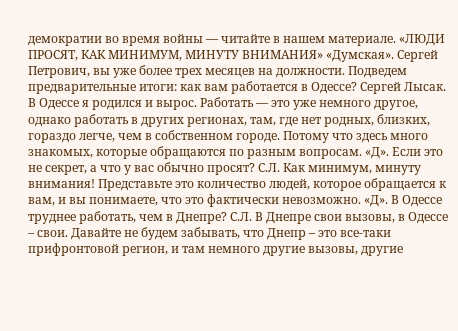демократии во время войны — читайте в нашем материале. «ЛЮДИ ПРОСЯТ, КАК МИНИМУМ, МИНУТУ ВНИМАНИЯ» «Думская». Сергей Петрович, вы уже более трех месяцев на должности. Подведем предварительные итоги: как вам работается в Одессе? Сергей Лысак. В Одессе я родился и вырос. Работать — это уже немного другое, однако работать в других регионах, там, где нет родных, близких, гораздо легче, чем в собственном городе. Потому что здесь много знакомых, которые обращаются по разным вопросам. «Д». Если это не секрет, а что у вас обычно просят? С.Л. Как минимум, минуту внимания! Представьте это количество людей, которое обращается к вам, и вы понимаете, что это фактически невозможно. «Д». В Одессе труднее работать, чем в Днепре? С.Л. В Днепре свои вызовы, в Одессе – свои. Давайте не будем забывать, что Днепр – это все-таки прифронтовой регион, и там немного другие вызовы, другие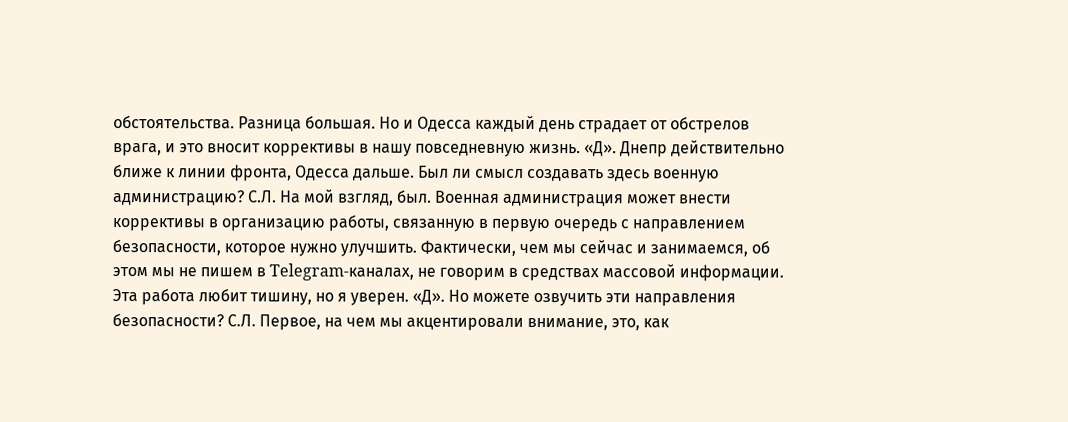обстоятельства. Разница большая. Но и Одесса каждый день страдает от обстрелов врага, и это вносит коррективы в нашу повседневную жизнь. «Д». Днепр действительно ближе к линии фронта, Одесса дальше. Был ли смысл создавать здесь военную администрацию? С.Л. На мой взгляд, был. Военная администрация может внести коррективы в организацию работы, связанную в первую очередь с направлением безопасности, которое нужно улучшить. Фактически, чем мы сейчас и занимаемся, об этом мы не пишем в Telegram-каналах, не говорим в средствах массовой информации. Эта работа любит тишину, но я уверен. «Д». Но можете озвучить эти направления безопасности? С.Л. Первое, на чем мы акцентировали внимание, это, как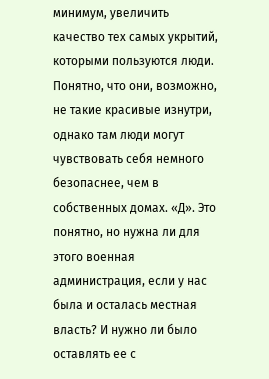минимум, увеличить качество тех самых укрытий, которыми пользуются люди. Понятно, что они, возможно, не такие красивые изнутри, однако там люди могут чувствовать себя немного безопаснее, чем в собственных домах. «Д». Это понятно, но нужна ли для этого военная администрация, если у нас была и осталась местная власть? И нужно ли было оставлять ее с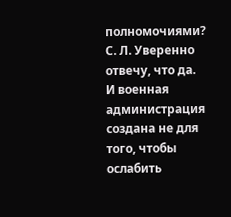полномочиями? С. Л. Уверенно отвечу, что да. И военная администрация создана не для того, чтобы ослабить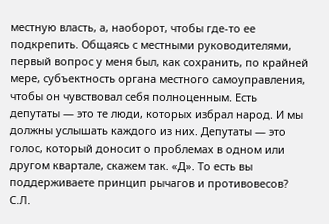местную власть, а, наоборот, чтобы где-то ее подкрепить. Общаясь с местными руководителями, первый вопрос у меня был, как сохранить, по крайней мере, субъектность органа местного самоуправления, чтобы он чувствовал себя полноценным. Есть депутаты — это те люди, которых избрал народ. И мы должны услышать каждого из них. Депутаты — это голос, который доносит о проблемах в одном или другом квартале, скажем так. «Д». То есть вы поддерживаете принцип рычагов и противовесов? С.Л.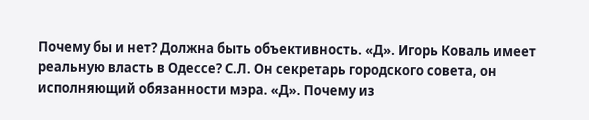Почему бы и нет? Должна быть объективность. «Д». Игорь Коваль имеет реальную власть в Одессе? С.Л. Он секретарь городского совета, он исполняющий обязанности мэра. «Д». Почему из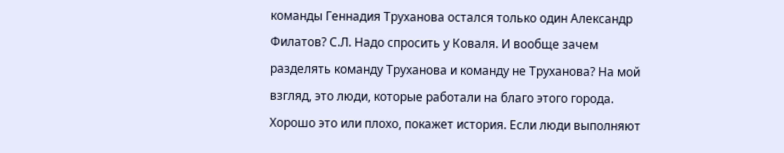команды Геннадия Труханова остался только один Александр Филатов? С.Л. Надо спросить у Коваля. И вообще зачем разделять команду Труханова и команду не Труханова? На мой взгляд, это люди, которые работали на благо этого города. Хорошо это или плохо, покажет история. Если люди выполняют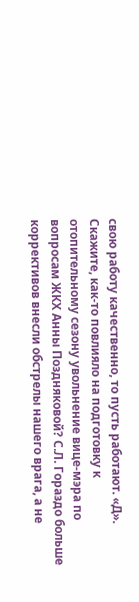свою работу качественно, то пусть работают. «Д». Скажите, как-то повлияло на подготовку к отопительному сезону увольнение вице-мэра по вопросам ЖКХ Анны Поздняковой? С.Л. Гораздо больше коррективов внесли обстрелы нашего врага, а не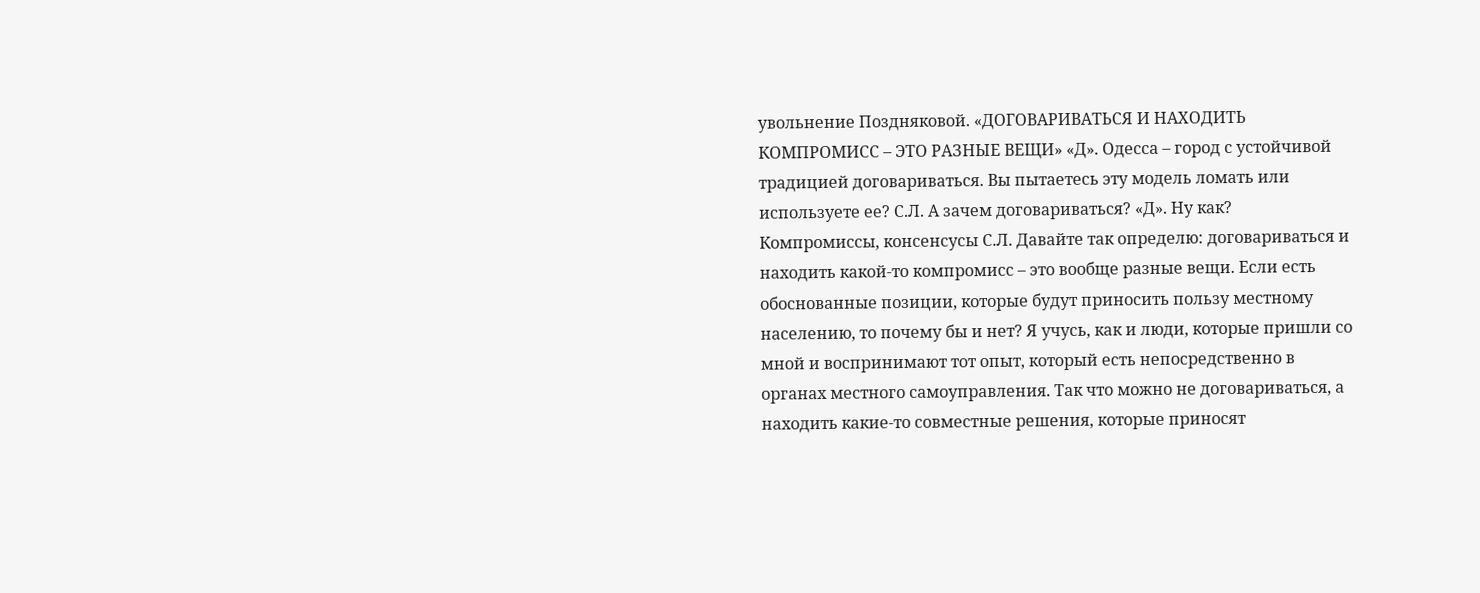увольнение Поздняковой. «ДОГОВАРИВАТЬСЯ И НАХОДИТЬ КОМПРОМИСС – ЭТО РАЗНЫЕ ВЕЩИ» «Д». Одесса – город с устойчивой традицией договариваться. Вы пытаетесь эту модель ломать или используете ее? С.Л. А зачем договариваться? «Д». Ну как? Компромиссы, консенсусы С.Л. Давайте так определю: договариваться и находить какой-то компромисс – это вообще разные вещи. Если есть обоснованные позиции, которые будут приносить пользу местному населению, то почему бы и нет? Я учусь, как и люди, которые пришли со мной и воспринимают тот опыт, который есть непосредственно в органах местного самоуправления. Так что можно не договариваться, а находить какие-то совместные решения, которые приносят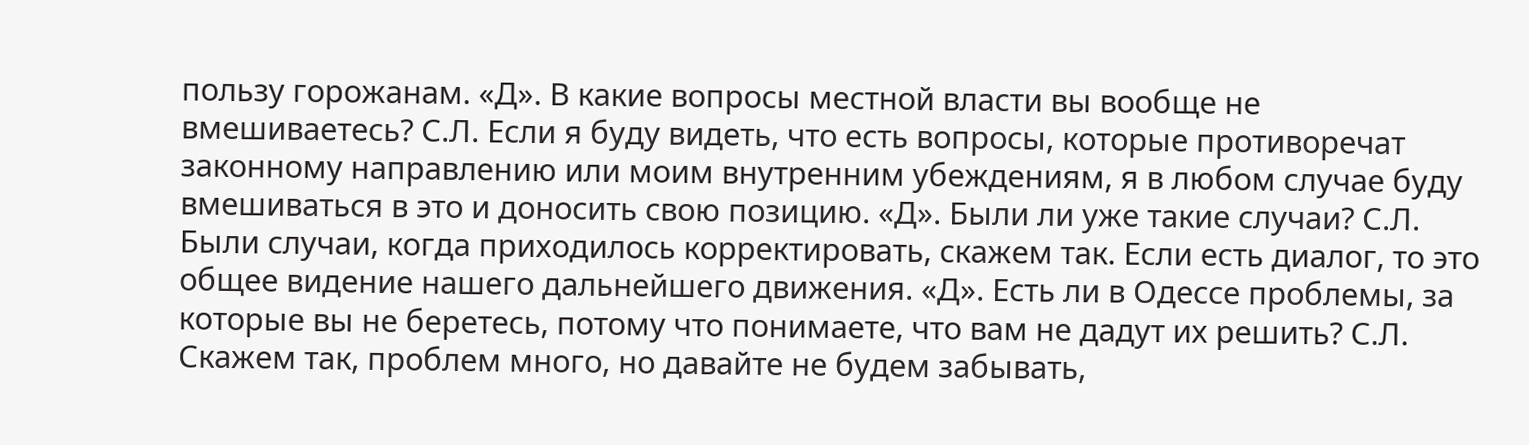пользу горожанам. «Д». В какие вопросы местной власти вы вообще не вмешиваетесь? С.Л. Если я буду видеть, что есть вопросы, которые противоречат законному направлению или моим внутренним убеждениям, я в любом случае буду вмешиваться в это и доносить свою позицию. «Д». Были ли уже такие случаи? С.Л. Были случаи, когда приходилось корректировать, скажем так. Если есть диалог, то это общее видение нашего дальнейшего движения. «Д». Есть ли в Одессе проблемы, за которые вы не беретесь, потому что понимаете, что вам не дадут их решить? С.Л. Скажем так, проблем много, но давайте не будем забывать,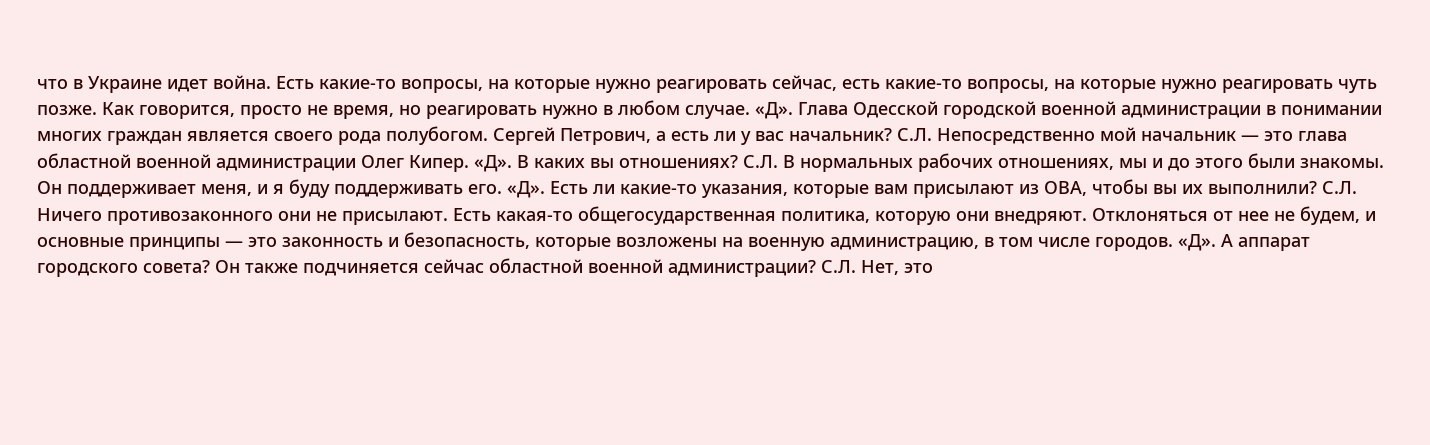что в Украине идет война. Есть какие-то вопросы, на которые нужно реагировать сейчас, есть какие-то вопросы, на которые нужно реагировать чуть позже. Как говорится, просто не время, но реагировать нужно в любом случае. «Д». Глава Одесской городской военной администрации в понимании многих граждан является своего рода полубогом. Сергей Петрович, а есть ли у вас начальник? С.Л. Непосредственно мой начальник — это глава областной военной администрации Олег Кипер. «Д». В каких вы отношениях? С.Л. В нормальных рабочих отношениях, мы и до этого были знакомы. Он поддерживает меня, и я буду поддерживать его. «Д». Есть ли какие-то указания, которые вам присылают из ОВА, чтобы вы их выполнили? С.Л. Ничего противозаконного они не присылают. Есть какая-то общегосударственная политика, которую они внедряют. Отклоняться от нее не будем, и основные принципы — это законность и безопасность, которые возложены на военную администрацию, в том числе городов. «Д». А аппарат городского совета? Он также подчиняется сейчас областной военной администрации? С.Л. Нет, это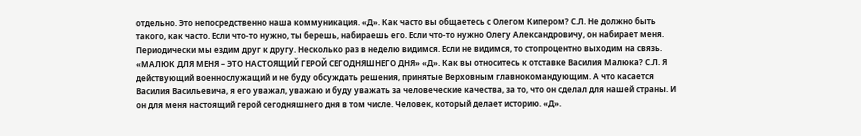отдельно. Это непосредственно наша коммуникация. «Д». Как часто вы общаетесь с Олегом Кипером? С.Л. Не должно быть такого, как часто. Если что-то нужно, ты берешь, набираешь его. Если что-то нужно Олегу Александровичу, он набирает меня. Периодически мы ездим друг к другу. Несколько раз в неделю видимся. Если не видимся, то стопроцентно выходим на связь. «МАЛЮК ДЛЯ МЕНЯ – ЭТО НАСТОЯЩИЙ ГЕРОЙ СЕГОДНЯШНЕГО ДНЯ» «Д». Как вы относитесь к отставке Василия Малюка? С.Л. Я действующий военнослужащий и не буду обсуждать решения, принятые Верховным главнокомандующим. А что касается Василия Васильевича, я его уважал, уважаю и буду уважать за человеческие качества, за то, что он сделал для нашей страны. И он для меня настоящий герой сегодняшнего дня в том числе. Человек, который делает историю. «Д».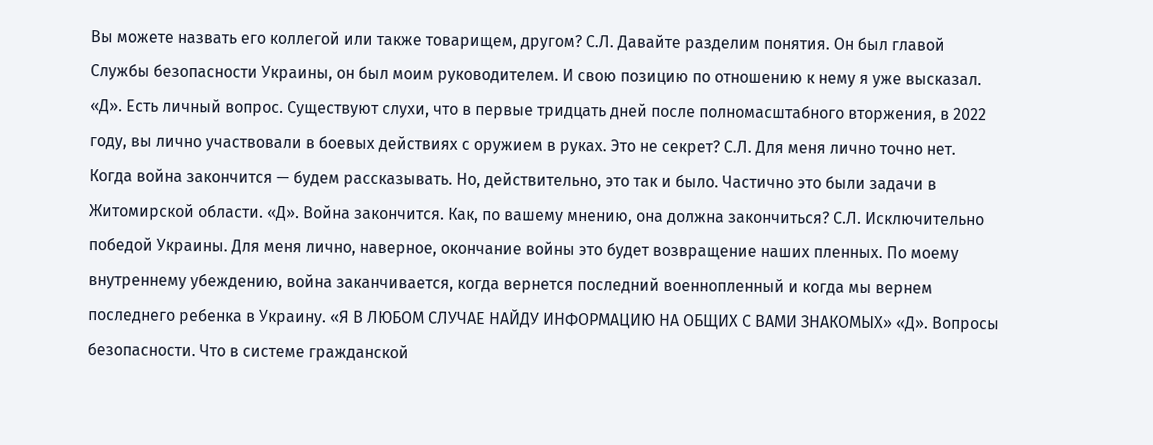Вы можете назвать его коллегой или также товарищем, другом? С.Л. Давайте разделим понятия. Он был главой Службы безопасности Украины, он был моим руководителем. И свою позицию по отношению к нему я уже высказал. «Д». Есть личный вопрос. Существуют слухи, что в первые тридцать дней после полномасштабного вторжения, в 2022 году, вы лично участвовали в боевых действиях с оружием в руках. Это не секрет? С.Л. Для меня лично точно нет. Когда война закончится — будем рассказывать. Но, действительно, это так и было. Частично это были задачи в Житомирской области. «Д». Война закончится. Как, по вашему мнению, она должна закончиться? С.Л. Исключительно победой Украины. Для меня лично, наверное, окончание войны это будет возвращение наших пленных. По моему внутреннему убеждению, война заканчивается, когда вернется последний военнопленный и когда мы вернем последнего ребенка в Украину. «Я В ЛЮБОМ СЛУЧАЕ НАЙДУ ИНФОРМАЦИЮ НА ОБЩИХ С ВАМИ ЗНАКОМЫХ» «Д». Вопросы безопасности. Что в системе гражданской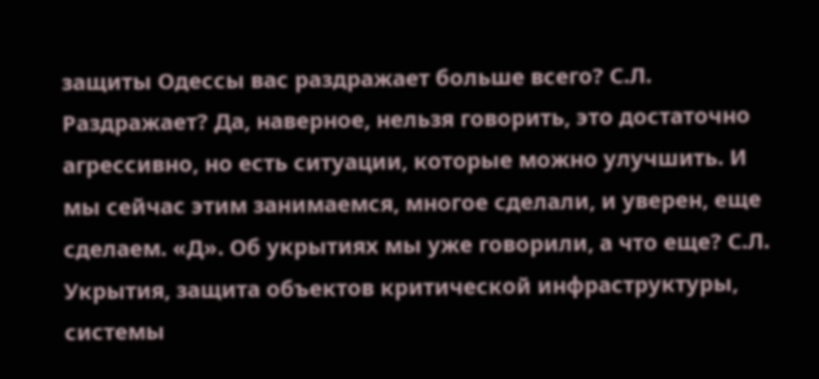защиты Одессы вас раздражает больше всего? С.Л. Раздражает? Да, наверное, нельзя говорить, это достаточно агрессивно, но есть ситуации, которые можно улучшить. И мы сейчас этим занимаемся, многое сделали, и уверен, еще сделаем. «Д». Об укрытиях мы уже говорили, а что еще? С.Л. Укрытия, защита объектов критической инфраструктуры, системы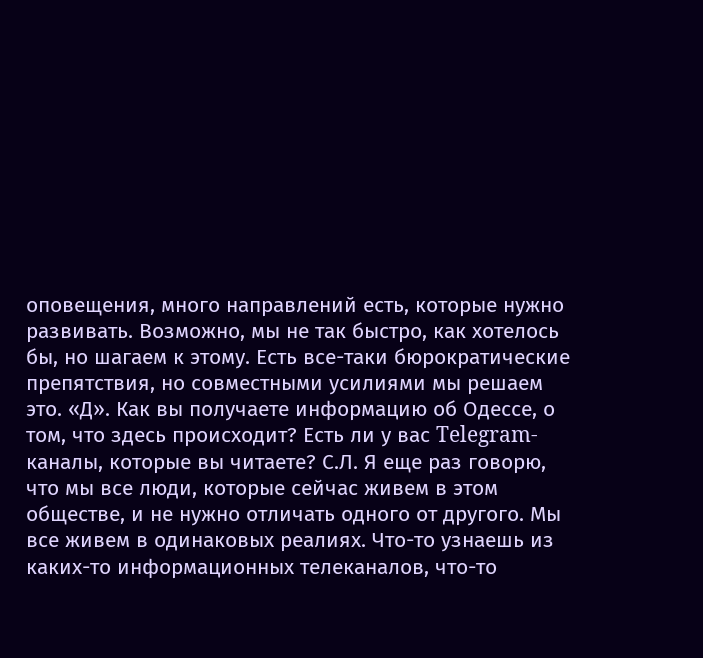оповещения, много направлений есть, которые нужно развивать. Возможно, мы не так быстро, как хотелось бы, но шагаем к этому. Есть все-таки бюрократические препятствия, но совместными усилиями мы решаем это. «Д». Как вы получаете информацию об Одессе, о том, что здесь происходит? Есть ли у вас Telegram-каналы, которые вы читаете? С.Л. Я еще раз говорю, что мы все люди, которые сейчас живем в этом обществе, и не нужно отличать одного от другого. Мы все живем в одинаковых реалиях. Что-то узнаешь из каких-то информационных телеканалов, что-то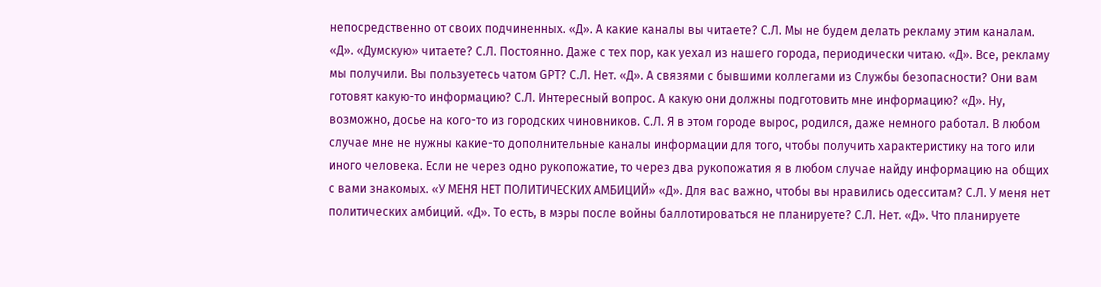непосредственно от своих подчиненных. «Д». А какие каналы вы читаете? С.Л. Мы не будем делать рекламу этим каналам. «Д». «Думскую» читаете? С.Л. Постоянно. Даже с тех пор, как уехал из нашего города, периодически читаю. «Д». Все, рекламу мы получили. Вы пользуетесь чатом GPТ? С.Л. Нет. «Д». А связями с бывшими коллегами из Службы безопасности? Они вам готовят какую-то информацию? С.Л. Интересный вопрос. А какую они должны подготовить мне информацию? «Д». Ну, возможно, досье на кого-то из городских чиновников. С.Л. Я в этом городе вырос, родился, даже немного работал. В любом случае мне не нужны какие-то дополнительные каналы информации для того, чтобы получить характеристику на того или иного человека. Если не через одно рукопожатие, то через два рукопожатия я в любом случае найду информацию на общих с вами знакомых. «У МЕНЯ НЕТ ПОЛИТИЧЕСКИХ АМБИЦИЙ» «Д». Для вас важно, чтобы вы нравились одесситам? С.Л. У меня нет политических амбиций. «Д». То есть, в мэры после войны баллотироваться не планируете? С.Л. Нет. «Д». Что планируете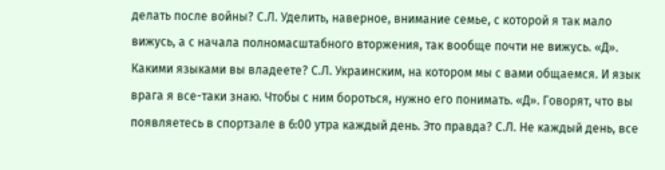делать после войны? С.Л. Уделить, наверное, внимание семье, с которой я так мало вижусь, а с начала полномасштабного вторжения, так вообще почти не вижусь. «Д». Какими языками вы владеете? С.Л. Украинским, на котором мы с вами общаемся. И язык врага я все-таки знаю. Чтобы с ним бороться, нужно его понимать. «Д». Говорят, что вы появляетесь в спортзале в 6:00 утра каждый день. Это правда? С.Л. Не каждый день, все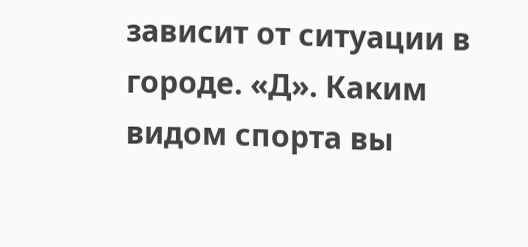зависит от ситуации в городе. «Д». Каким видом спорта вы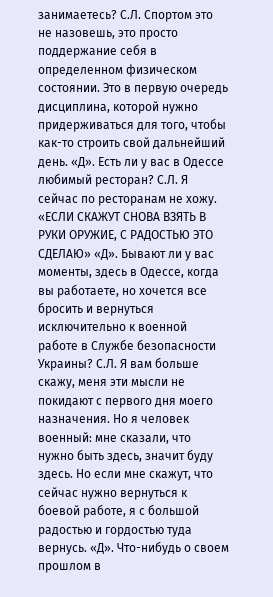занимаетесь? С.Л. Спортом это не назовешь, это просто поддержание себя в определенном физическом состоянии. Это в первую очередь дисциплина, которой нужно придерживаться для того, чтобы как-то строить свой дальнейший день. «Д». Есть ли у вас в Одессе любимый ресторан? С.Л. Я сейчас по ресторанам не хожу. «ЕСЛИ СКАЖУТ СНОВА ВЗЯТЬ В РУКИ ОРУЖИЕ, С РАДОСТЬЮ ЭТО СДЕЛАЮ» «Д». Бывают ли у вас моменты, здесь в Одессе, когда вы работаете, но хочется все бросить и вернуться исключительно к военной работе в Службе безопасности Украины? С.Л. Я вам больше скажу, меня эти мысли не покидают с первого дня моего назначения. Но я человек военный: мне сказали, что нужно быть здесь, значит буду здесь. Но если мне скажут, что сейчас нужно вернуться к боевой работе, я с большой радостью и гордостью туда вернусь. «Д». Что-нибудь о своем прошлом в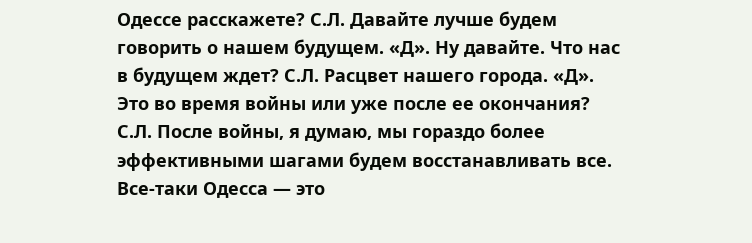Одессе расскажете? С.Л. Давайте лучше будем говорить о нашем будущем. «Д». Ну давайте. Что нас в будущем ждет? С.Л. Расцвет нашего города. «Д». Это во время войны или уже после ее окончания? С.Л. После войны, я думаю, мы гораздо более эффективными шагами будем восстанавливать все. Все-таки Одесса — это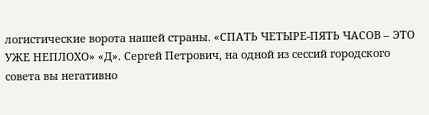логистические ворота нашей страны. «СПАТЬ ЧЕТЫРЕ-ПЯТЬ ЧАСОВ – ЭТО УЖЕ НЕПЛОХО» «Д». Сергей Петрович, на одной из сессий городского совета вы негативно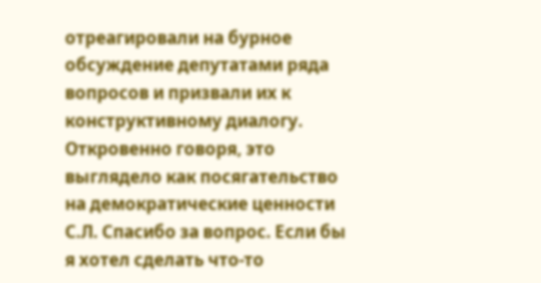отреагировали на бурное обсуждение депутатами ряда вопросов и призвали их к конструктивному диалогу. Откровенно говоря, это выглядело как посягательство на демократические ценности С.Л. Спасибо за вопрос. Если бы я хотел сделать что-то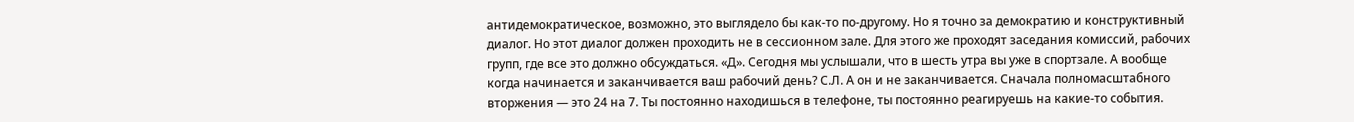антидемократическое, возможно, это выглядело бы как-то по-другому. Но я точно за демократию и конструктивный диалог. Но этот диалог должен проходить не в сессионном зале. Для этого же проходят заседания комиссий, рабочих групп, где все это должно обсуждаться. «Д». Сегодня мы услышали, что в шесть утра вы уже в спортзале. А вообще когда начинается и заканчивается ваш рабочий день? С.Л. А он и не заканчивается. Сначала полномасштабного вторжения — это 24 на 7. Ты постоянно находишься в телефоне, ты постоянно реагируешь на какие-то события.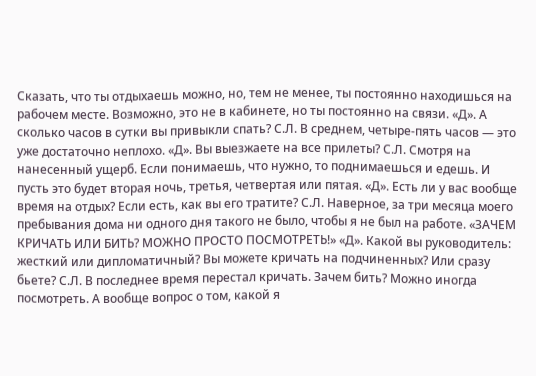Сказать, что ты отдыхаешь можно, но, тем не менее, ты постоянно находишься на рабочем месте. Возможно, это не в кабинете, но ты постоянно на связи. «Д». А сколько часов в сутки вы привыкли спать? С.Л. В среднем, четыре-пять часов — это уже достаточно неплохо. «Д». Вы выезжаете на все прилеты? С.Л. Смотря на нанесенный ущерб. Если понимаешь, что нужно, то поднимаешься и едешь. И пусть это будет вторая ночь, третья, четвертая или пятая. «Д». Есть ли у вас вообще время на отдых? Если есть, как вы его тратите? С.Л. Наверное, за три месяца моего пребывания дома ни одного дня такого не было, чтобы я не был на работе. «ЗАЧЕМ КРИЧАТЬ ИЛИ БИТЬ? МОЖНО ПРОСТО ПОСМОТРЕТЬ!» «Д». Какой вы руководитель: жесткий или дипломатичный? Вы можете кричать на подчиненных? Или сразу бьете? С.Л. В последнее время перестал кричать. Зачем бить? Можно иногда посмотреть. А вообще вопрос о том, какой я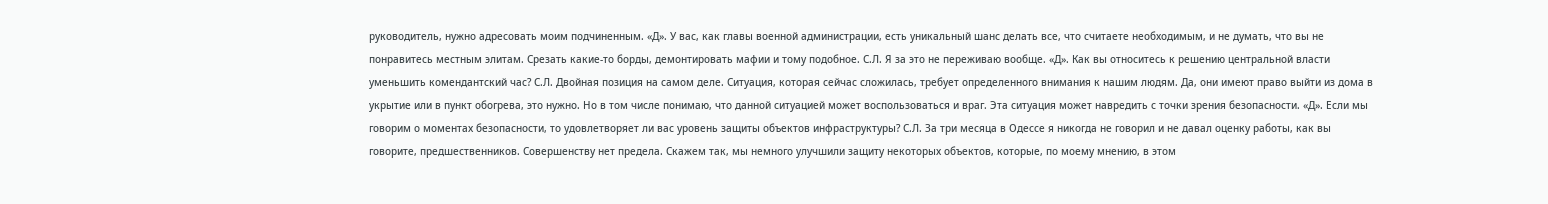руководитель, нужно адресовать моим подчиненным. «Д». У вас, как главы военной администрации, есть уникальный шанс делать все, что считаете необходимым, и не думать, что вы не понравитесь местным элитам. Срезать какие-то борды, демонтировать мафии и тому подобное. С.Л. Я за это не переживаю вообще. «Д». Как вы относитесь к решению центральной власти уменьшить комендантский час? С.Л. Двойная позиция на самом деле. Ситуация, которая сейчас сложилась, требует определенного внимания к нашим людям. Да, они имеют право выйти из дома в укрытие или в пункт обогрева, это нужно. Но в том числе понимаю, что данной ситуацией может воспользоваться и враг. Эта ситуация может навредить с точки зрения безопасности. «Д». Если мы говорим о моментах безопасности, то удовлетворяет ли вас уровень защиты объектов инфраструктуры? С.Л. За три месяца в Одессе я никогда не говорил и не давал оценку работы, как вы говорите, предшественников. Совершенству нет предела. Скажем так, мы немного улучшили защиту некоторых объектов, которые, по моему мнению, в этом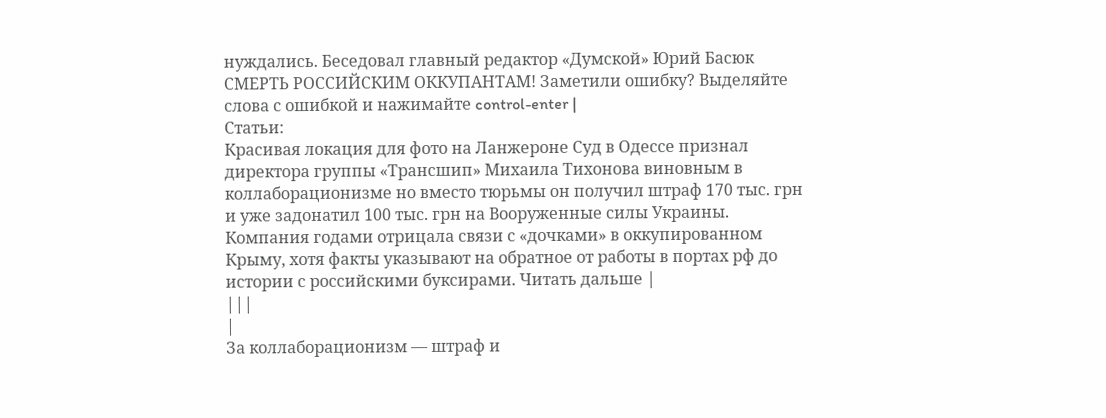нуждались. Беседовал главный редактор «Думской» Юрий Басюк СМЕРТЬ РОССИЙСКИМ ОККУПАНТАМ! Заметили ошибку? Выделяйте слова с ошибкой и нажимайте control-enter |
Статьи:
Красивая локация для фото на Ланжероне Суд в Одессе признал директора группы «Трансшип» Михаила Тихонова виновным в коллаборационизме но вместо тюрьмы он получил штраф 170 тыс. грн и уже задонатил 100 тыс. грн на Вооруженные силы Украины. Компания годами отрицала связи с «дочками» в оккупированном Крыму, хотя факты указывают на обратное от работы в портах рф до истории с российскими буксирами. Читать дальше |
|||
|
За коллаборационизм — штраф и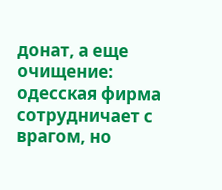донат, а еще очищение: одесская фирма сотрудничает с врагом, но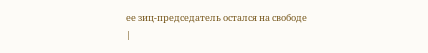ее зиц-председатель остался на свободе
|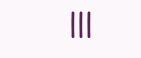|||